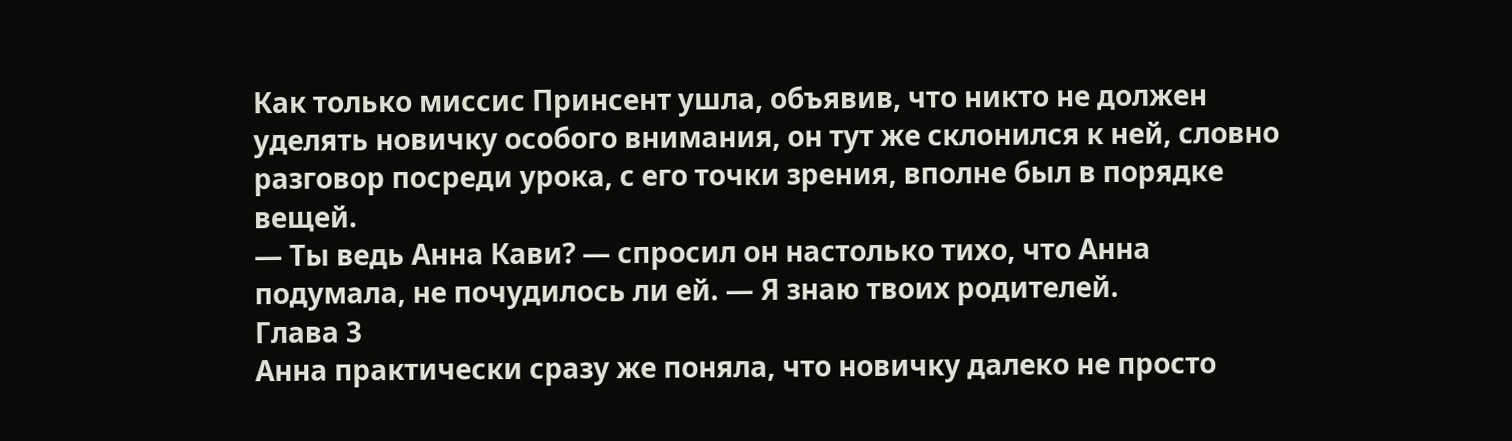Как только миссис Принсент ушла, объявив, что никто не должен уделять новичку особого внимания, он тут же склонился к ней, словно разговор посреди урока, с его точки зрения, вполне был в порядке вещей.
— Ты ведь Анна Кави? — спросил он настолько тихо, что Анна подумала, не почудилось ли ей. — Я знаю твоих родителей.
Глава 3
Анна практически сразу же поняла, что новичку далеко не просто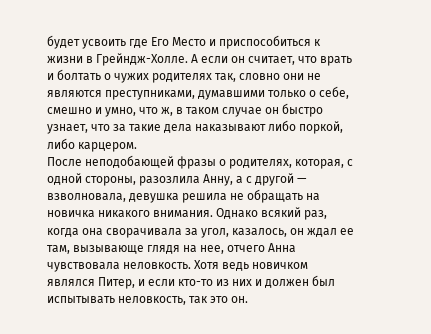будет усвоить где Его Место и приспособиться к жизни в Грейндж-Холле. А если он считает, что врать и болтать о чужих родителях так, словно они не являются преступниками, думавшими только о себе, смешно и умно, что ж, в таком случае он быстро узнает, что за такие дела наказывают либо поркой, либо карцером.
После неподобающей фразы о родителях, которая, с одной стороны, разозлила Анну, а с другой — взволновала, девушка решила не обращать на новичка никакого внимания. Однако всякий раз, когда она сворачивала за угол, казалось, он ждал ее там, вызывающе глядя на нее, отчего Анна чувствовала неловкость. Хотя ведь новичком являлся Питер, и если кто-то из них и должен был испытывать неловкость, так это он.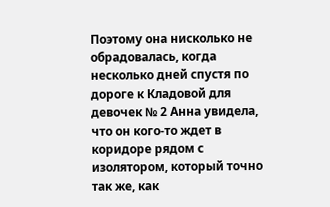Поэтому она нисколько не обрадовалась, когда несколько дней спустя по дороге к Кладовой для девочек № 2 Анна увидела, что он кого-то ждет в коридоре рядом с изолятором, который точно так же, как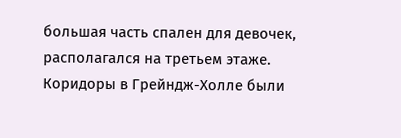большая часть спален для девочек, располагался на третьем этаже.
Коридоры в Грейндж-Холле были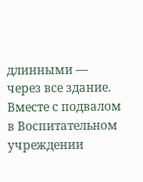длинными — через все здание. Вместе с подвалом в Воспитательном учреждении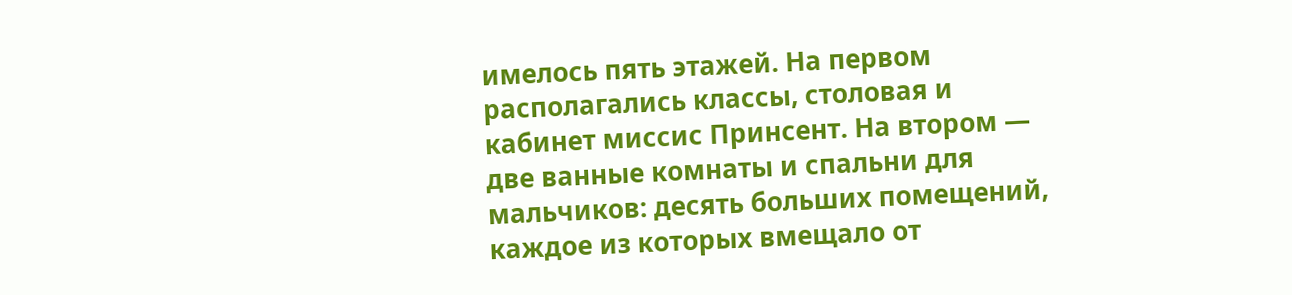имелось пять этажей. На первом располагались классы, столовая и кабинет миссис Принсент. На втором — две ванные комнаты и спальни для мальчиков: десять больших помещений, каждое из которых вмещало от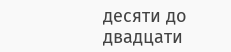десяти до двадцати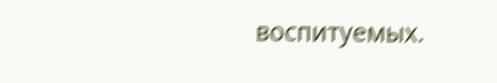воспитуемых.